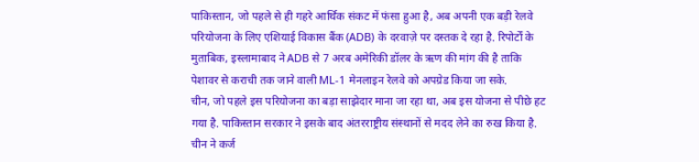पाकिस्तान, जो पहले से ही गहरे आर्थिक संकट में फंसा हुआ है, अब अपनी एक बड़ी रेलवे परियोजना के लिए एशियाई विकास बैंक (ADB) के दरवाज़े पर दस्तक दे रहा है. रिपोर्टों के मुताबिक, इस्लामाबाद ने ADB से 7 अरब अमेरिकी डॉलर के ऋण की मांग की है ताकि पेशावर से कराची तक जाने वाली ML-1 मेनलाइन रेलवे को अपग्रेड किया जा सके.
चीन, जो पहले इस परियोजना का बड़ा साझेदार माना जा रहा था, अब इस योजना से पीछे हट गया है. पाकिस्तान सरकार ने इसके बाद अंतरराष्ट्रीय संस्थानों से मदद लेने का रुख किया है.
चीन ने कर्ज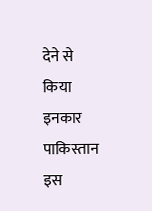देने से किया इनकार
पाकिस्तान इस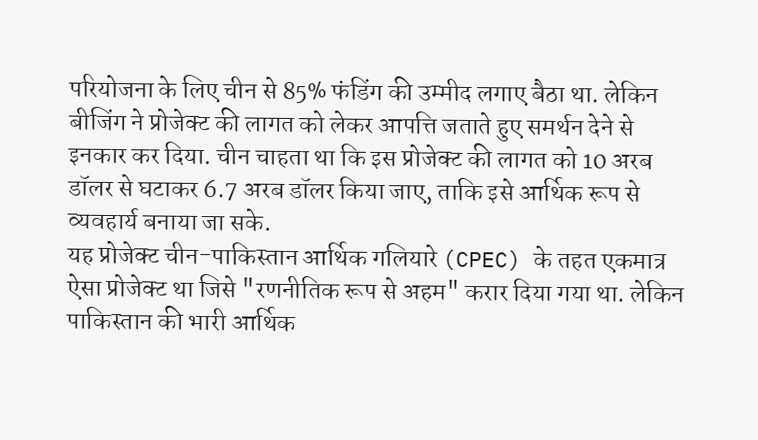परियोजना के लिए चीन से 85% फंडिंग की उम्मीद लगाए बैठा था. लेकिन बीजिंग ने प्रोजेक्ट की लागत को लेकर आपत्ति जताते हुए समर्थन देने से इनकार कर दिया. चीन चाहता था कि इस प्रोजेक्ट की लागत को 10 अरब डॉलर से घटाकर 6.7 अरब डॉलर किया जाए, ताकि इसे आर्थिक रूप से व्यवहार्य बनाया जा सके.
यह प्रोजेक्ट चीन-पाकिस्तान आर्थिक गलियारे (CPEC) के तहत एकमात्र ऐसा प्रोजेक्ट था जिसे "रणनीतिक रूप से अहम" करार दिया गया था. लेकिन पाकिस्तान की भारी आर्थिक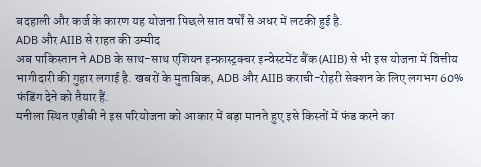बदहाली और कर्ज के कारण यह योजना पिछले सात वर्षों से अधर में लटकी हुई है.
ADB और AIIB से राहत की उम्मीद
अब पाकिस्तान ने ADB के साथ-साथ एशियन इन्फ्रास्ट्रक्चर इन्वेस्टमेंट बैंक (AIIB) से भी इस योजना में वित्तीय भागीदारी की गुहार लगाई है. खबरों के मुताबिक, ADB और AIIB कराची-रोहरी सेक्शन के लिए लगभग 60% फंडिंग देने को तैयार हैं.
मनीला स्थित एडीबी ने इस परियोजना को आकार में बड़ा मानते हुए इसे किस्तों में फंड करने का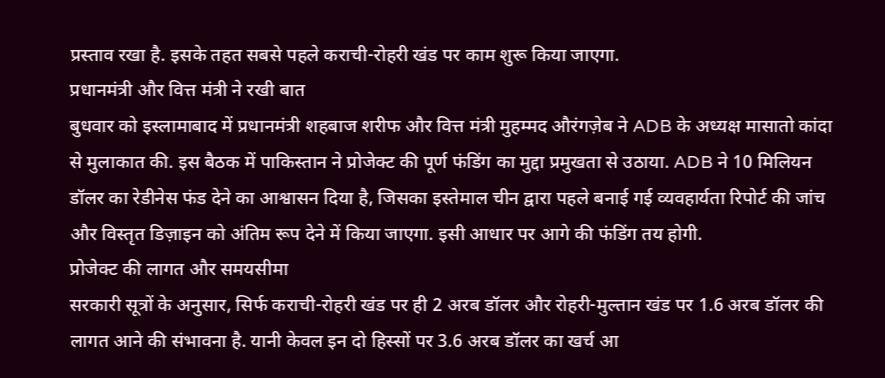प्रस्ताव रखा है. इसके तहत सबसे पहले कराची-रोहरी खंड पर काम शुरू किया जाएगा.
प्रधानमंत्री और वित्त मंत्री ने रखी बात
बुधवार को इस्लामाबाद में प्रधानमंत्री शहबाज शरीफ और वित्त मंत्री मुहम्मद औरंगज़ेब ने ADB के अध्यक्ष मासातो कांदा से मुलाकात की. इस बैठक में पाकिस्तान ने प्रोजेक्ट की पूर्ण फंडिंग का मुद्दा प्रमुखता से उठाया. ADB ने 10 मिलियन डॉलर का रेडीनेस फंड देने का आश्वासन दिया है, जिसका इस्तेमाल चीन द्वारा पहले बनाई गई व्यवहार्यता रिपोर्ट की जांच और विस्तृत डिज़ाइन को अंतिम रूप देने में किया जाएगा. इसी आधार पर आगे की फंडिंग तय होगी.
प्रोजेक्ट की लागत और समयसीमा
सरकारी सूत्रों के अनुसार, सिर्फ कराची-रोहरी खंड पर ही 2 अरब डॉलर और रोहरी-मुल्तान खंड पर 1.6 अरब डॉलर की लागत आने की संभावना है. यानी केवल इन दो हिस्सों पर 3.6 अरब डॉलर का खर्च आ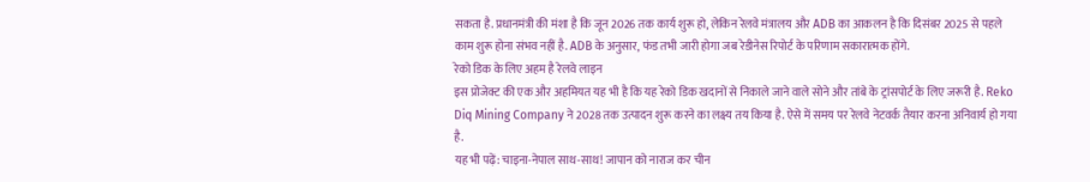सकता है. प्रधानमंत्री की मंशा है कि जून 2026 तक कार्य शुरू हो, लेकिन रेलवे मंत्रालय और ADB का आकलन है कि दिसंबर 2025 से पहले काम शुरू होना संभव नहीं है. ADB के अनुसार, फंड तभी जारी होगा जब रेडीनेस रिपोर्ट के परिणाम सकारात्मक होंगे.
रेको डिक के लिए अहम है रेलवे लाइन
इस प्रोजेक्ट की एक और अहमियत यह भी है कि यह रेको डिक खदानों से निकाले जाने वाले सोने और तांबे के ट्रांसपोर्ट के लिए जरूरी है. Reko Diq Mining Company ने 2028 तक उत्पादन शुरू करने का लक्ष्य तय किया है. ऐसे में समय पर रेलवे नेटवर्क तैयार करना अनिवार्य हो गया है.
यह भी पढ़ें: चाइना-नेपाल साथ-साथ! जापान को नाराज कर चीन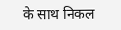के साथ निकल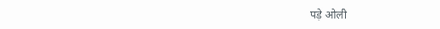पड़े ओली